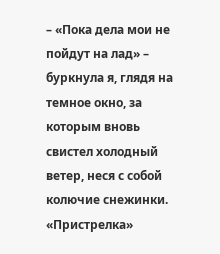– «Пока дела мои не пойдут на лад» – буркнула я, глядя на темное окно, за которым вновь свистел холодный ветер, неся с собой колючие снежинки. «Пристрелка»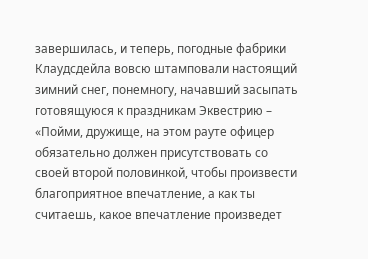завершилась, и теперь, погодные фабрики Клаудсдейла вовсю штамповали настоящий зимний снег, понемногу, начавший засыпать готовящуюся к праздникам Эквестрию – «Пойми, дружище, на этом рауте офицер обязательно должен присутствовать со своей второй половинкой, чтобы произвести благоприятное впечатление, а как ты считаешь, какое впечатление произведет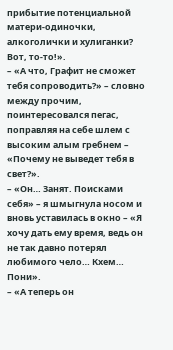прибытие потенциальной матери-одиночки, алкоголички и хулиганки? Вот, то-то!».
– «А что, Графит не сможет тебя сопроводить?» – словно между прочим, поинтересовался пегас, поправляя на себе шлем с высоким алым гребнем – «Почему не выведет тебя в свет?».
– «Он… Занят. Поисками себя» – я шмыгнула носом и вновь уставилась в окно – «Я хочу дать ему время, ведь он не так давно потерял любимого чело… Кхем… Пони».
– «А теперь он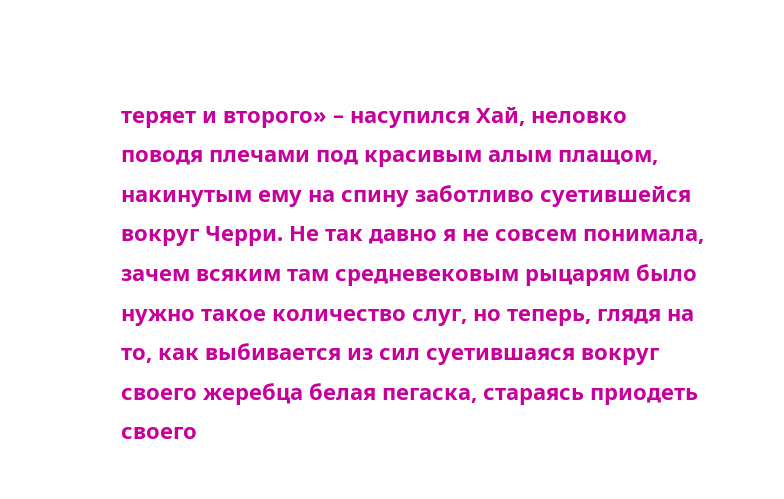теряет и второго» – насупился Хай, неловко поводя плечами под красивым алым плащом, накинутым ему на спину заботливо суетившейся вокруг Черри. Не так давно я не совсем понимала, зачем всяким там средневековым рыцарям было нужно такое количество слуг, но теперь, глядя на то, как выбивается из сил суетившаяся вокруг своего жеребца белая пегаска, стараясь приодеть своего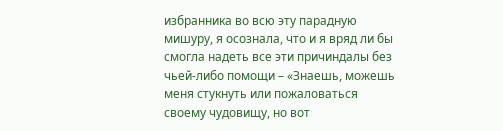избранника во всю эту парадную мишуру, я осознала, что и я вряд ли бы смогла надеть все эти причиндалы без чьей-либо помощи – «Знаешь, можешь меня стукнуть или пожаловаться своему чудовищу, но вот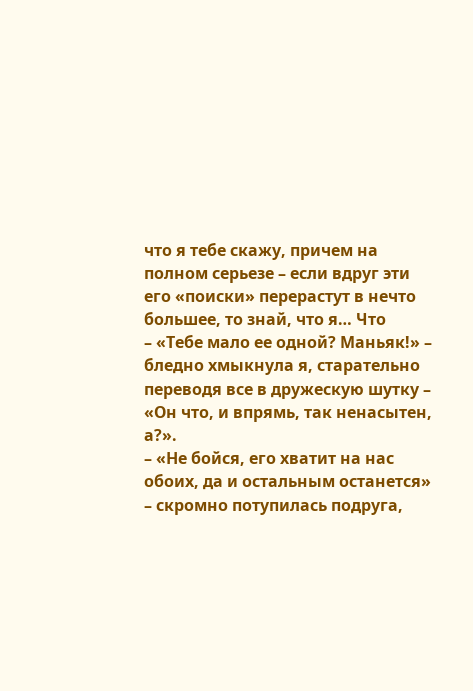что я тебе скажу, причем на полном серьезе – если вдруг эти его «поиски» перерастут в нечто большее, то знай, что я… Что
– «Тебе мало ее одной? Маньяк!» – бледно хмыкнула я, старательно переводя все в дружескую шутку – «Он что, и впрямь, так ненасытен, а?».
– «Не бойся, его хватит на нас обоих, да и остальным останется» – скромно потупилась подруга,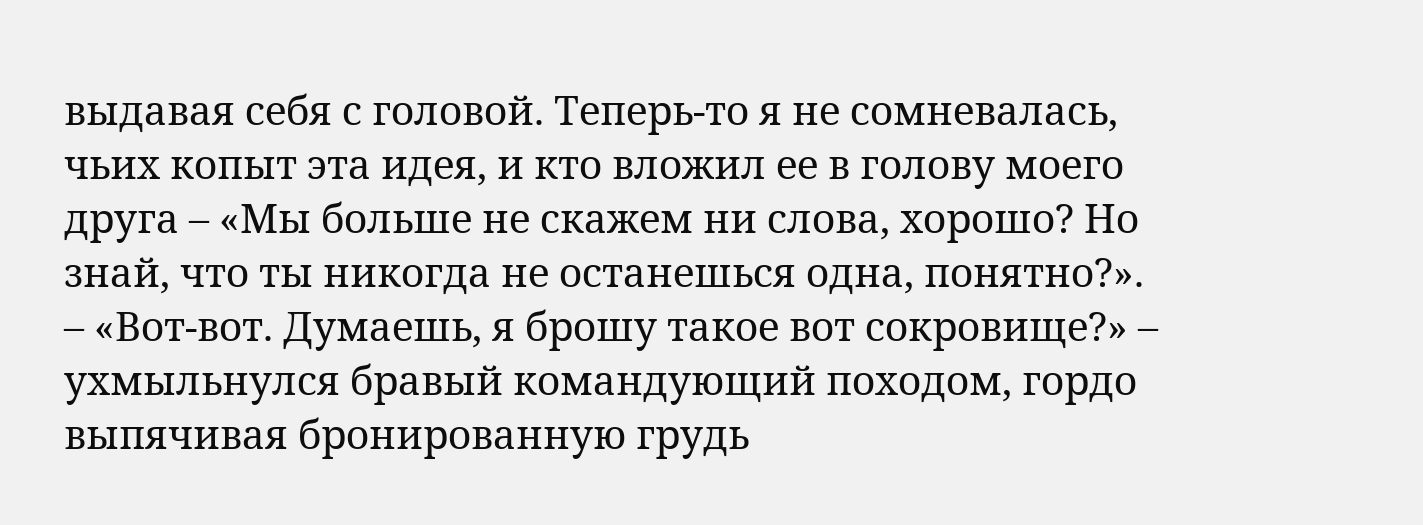выдавая себя с головой. Теперь-то я не сомневалась, чьих копыт эта идея, и кто вложил ее в голову моего друга – «Мы больше не скажем ни слова, хорошо? Но знай, что ты никогда не останешься одна, понятно?».
– «Вот-вот. Думаешь, я брошу такое вот сокровище?» – ухмыльнулся бравый командующий походом, гордо выпячивая бронированную грудь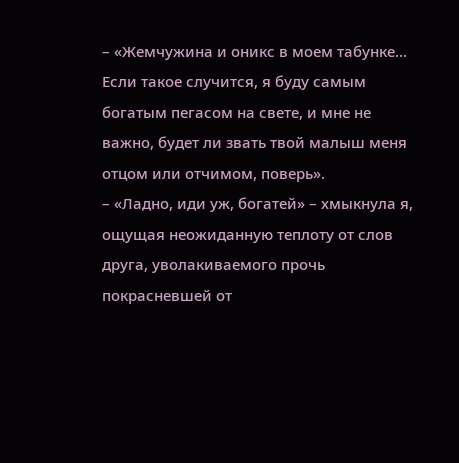– «Жемчужина и оникс в моем табунке… Если такое случится, я буду самым богатым пегасом на свете, и мне не важно, будет ли звать твой малыш меня отцом или отчимом, поверь».
– «Ладно, иди уж, богатей» – хмыкнула я, ощущая неожиданную теплоту от слов друга, уволакиваемого прочь покрасневшей от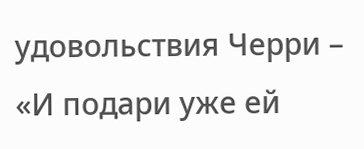удовольствия Черри – «И подари уже ей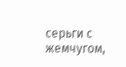серьги с жемчугом,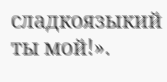сладкоязыкий ты мой!».